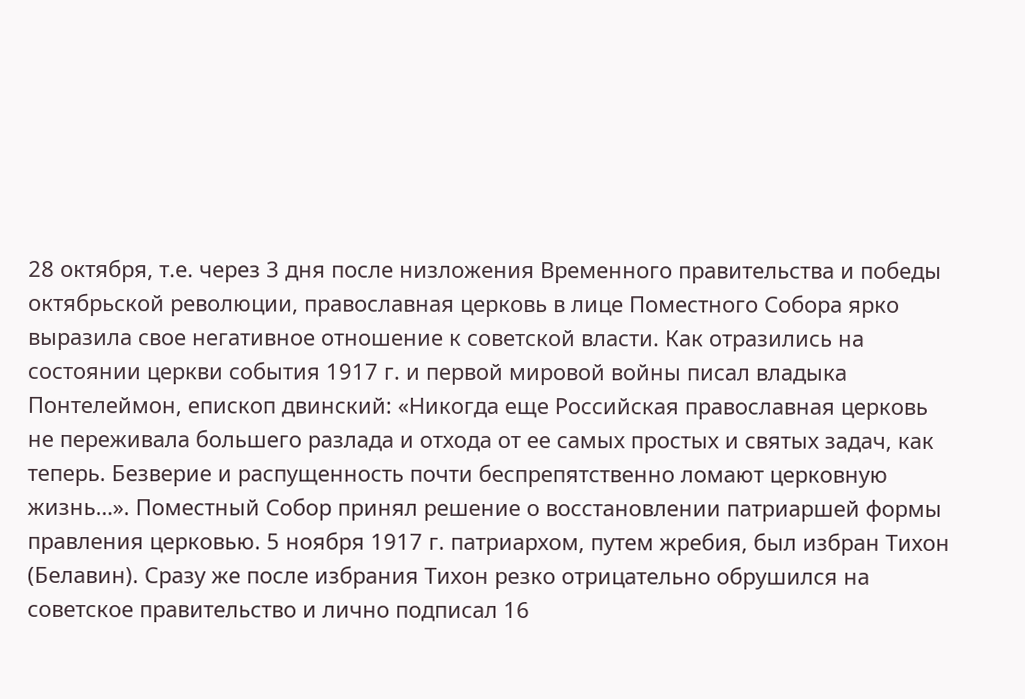28 октября, т.е. через 3 дня после низложения Временного правительства и победы октябрьской революции, православная церковь в лице Поместного Собора ярко выразила свое негативное отношение к советской власти. Как отразились на состоянии церкви события 1917 г. и первой мировой войны писал владыка Понтелеймон, епископ двинский: «Никогда еще Российская православная церковь не переживала большего разлада и отхода от ее самых простых и святых задач, как теперь. Безверие и распущенность почти беспрепятственно ломают церковную жизнь…». Поместный Собор принял решение о восстановлении патриаршей формы правления церковью. 5 ноября 1917 г. патриархом, путем жребия, был избран Тихон (Белавин). Сразу же после избрания Тихон резко отрицательно обрушился на советское правительство и лично подписал 16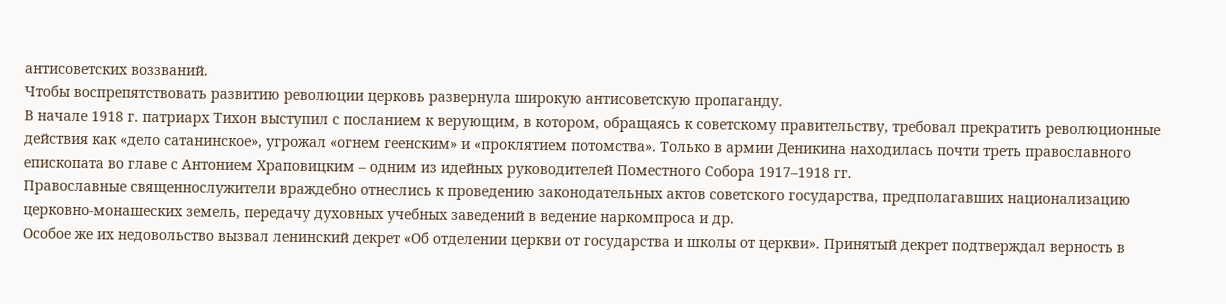антисоветских воззваний.
Чтобы воспрепятствовать развитию революции церковь развернула широкую антисоветскую пропаганду.
В начале 1918 г. патриарх Тихон выступил с посланием к верующим, в котором, обращаясь к советскому правительству, требовал прекратить революционные действия как «дело сатанинское», угрожал «огнем геенским» и «проклятием потомства». Только в армии Деникина находилась почти треть православного епископата во главе с Антонием Храповицким – одним из идейных руководителей Поместного Собора 1917–1918 гг.
Православные священнослужители враждебно отнеслись к проведению законодательных актов советского государства, предполагавших национализацию церковно-монашеских земель, передачу духовных учебных заведений в ведение наркомпроса и др.
Особое же их недовольство вызвал ленинский декрет «Об отделении церкви от государства и школы от церкви». Принятый декрет подтверждал верность в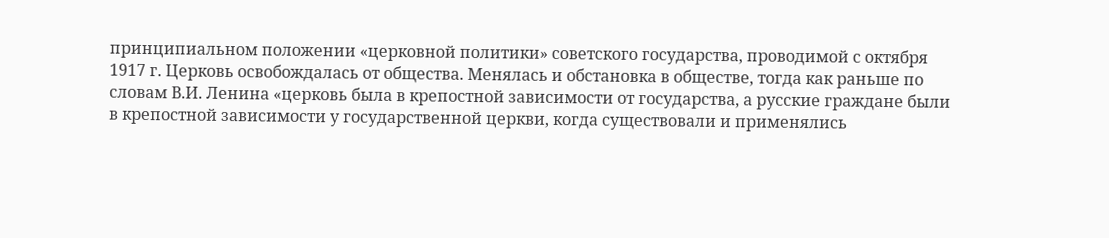принципиальном положении «церковной политики» советского государства, проводимой с октября 1917 г. Церковь освобождалась от общества. Менялась и обстановка в обществе, тогда как раньше по словам В.И. Ленина «церковь была в крепостной зависимости от государства, а русские граждане были в крепостной зависимости у государственной церкви, когда существовали и применялись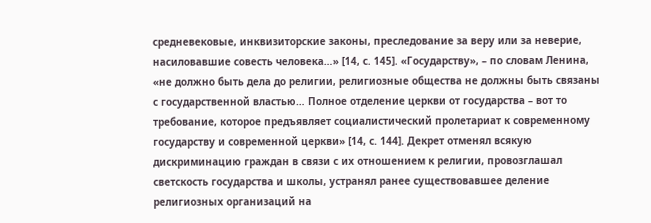средневековые, инквизиторские законы, преследование за веру или за неверие, насиловавшие совесть человека…» [14, с. 145]. «Государству», – по словам Ленина, «не должно быть дела до религии, религиозные общества не должны быть связаны с государственной властью… Полное отделение церкви от государства – вот то требование, которое предъявляет социалистический пролетариат к современному государству и современной церкви» [14, с. 144]. Декрет отменял всякую дискриминацию граждан в связи с их отношением к религии, провозглашал светскость государства и школы, устранял ранее существовавшее деление религиозных организаций на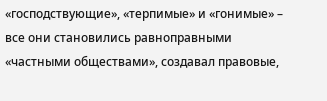«господствующие», «терпимые» и «гонимые» – все они становились равноправными «частными обществами», создавал правовые,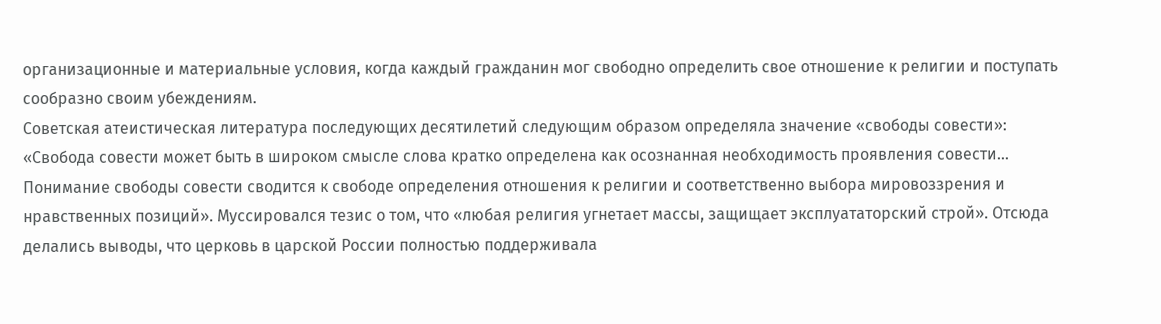организационные и материальные условия, когда каждый гражданин мог свободно определить свое отношение к религии и поступать сообразно своим убеждениям.
Советская атеистическая литература последующих десятилетий следующим образом определяла значение «свободы совести»: «Свобода совести может быть в широком смысле слова кратко определена как осознанная необходимость проявления совести… Понимание свободы совести сводится к свободе определения отношения к религии и соответственно выбора мировоззрения и нравственных позиций». Муссировался тезис о том, что «любая религия угнетает массы, защищает эксплуататорский строй». Отсюда делались выводы, что церковь в царской России полностью поддерживала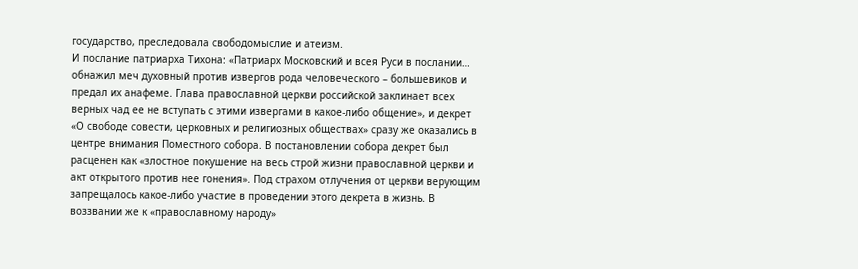государство, преследовала свободомыслие и атеизм.
И послание патриарха Тихона: «Патриарх Московский и всея Руси в послании… обнажил меч духовный против извергов рода человеческого – большевиков и предал их анафеме. Глава православной церкви российской заклинает всех верных чад ее не вступать с этими извергами в какое-либо общение», и декрет «О свободе совести, церковных и религиозных обществах» сразу же оказались в центре внимания Поместного собора. В постановлении собора декрет был расценен как «злостное покушение на весь строй жизни православной церкви и акт открытого против нее гонения». Под страхом отлучения от церкви верующим запрещалось какое-либо участие в проведении этого декрета в жизнь. В воззвании же к «православному народу»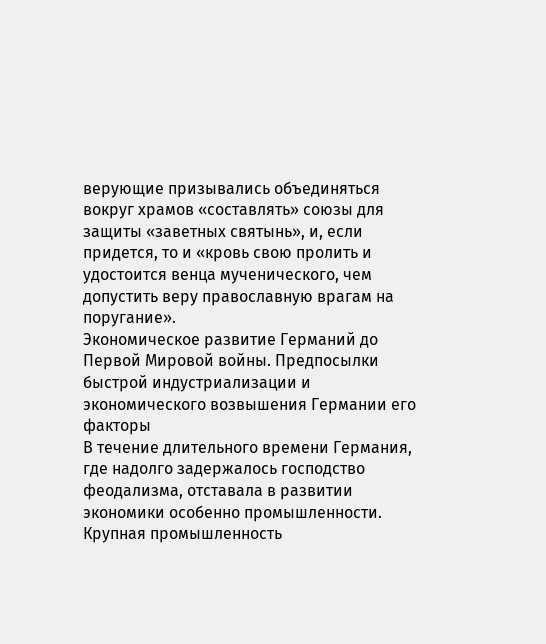верующие призывались объединяться вокруг храмов «составлять» союзы для защиты «заветных святынь», и, если придется, то и «кровь свою пролить и удостоится венца мученического, чем допустить веру православную врагам на поругание».
Экономическое развитие Германий до Первой Мировой войны. Предпосылки
быстрой индустриализации и экономического возвышения Германии его факторы
В течение длительного времени Германия, где надолго задержалось господство феодализма, отставала в развитии экономики особенно промышленности. Крупная промышленность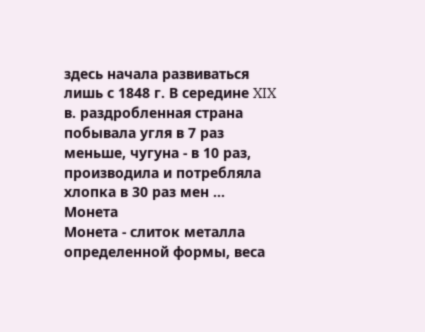здесь начала развиваться лишь с 1848 г. В середине XIX в. раздробленная страна побывала угля в 7 раз меньше, чугуна - в 10 раз, производила и потребляла хлопка в 30 раз мен ...
Монета
Монета - слиток металла определенной формы, веса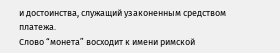и достоинства, служащий узаконенным средством платежа.
Слово “монета” восходит к имени римской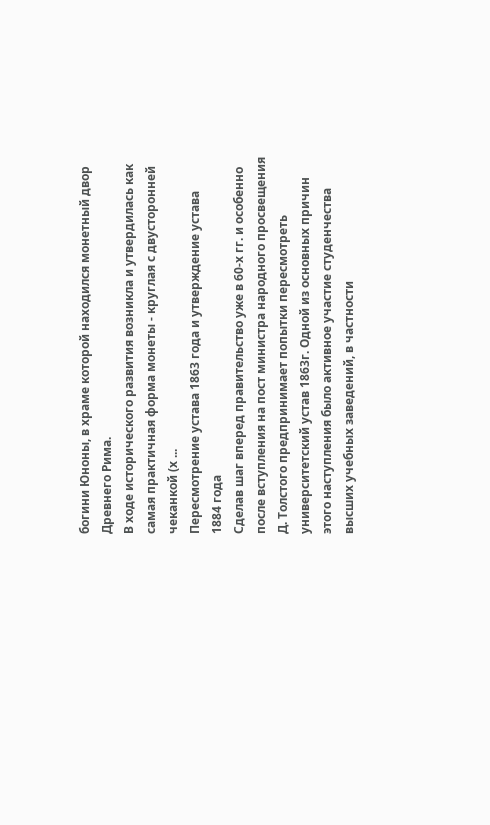богини Юноны, в храме которой находился монетный двор Древнего Рима.
В ходе исторического развития возникла и утвердилась как самая практичная форма монеты - круглая с двусторонней чеканкой (х ...
Пересмотрение устава 1863 года и утверждение устава
1884 года
Сделав шаг вперед правительство уже в 60-х гг. и особенно после вступления на пост министра народного просвещения Д. Толстого предпринимает попытки пересмотреть университетский устав 1863г. Одной из основных причин этого наступления было активное участие студенчества высших учебных заведений, в частности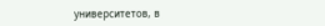университетов, в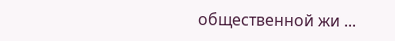общественной жи ...